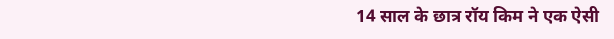14 साल के छात्र रॉय किम ने एक ऐसी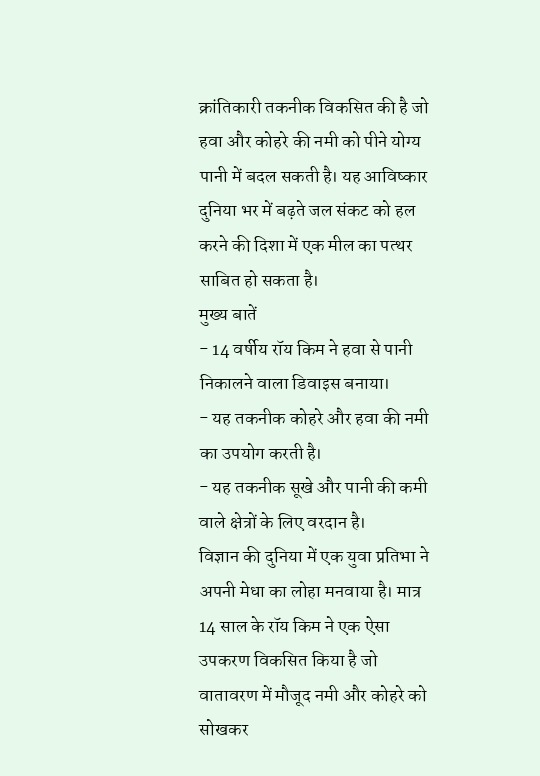क्रांतिकारी तकनीक विकसित की है जो हवा और कोहरे की नमी को पीने योग्य पानी में बदल सकती है। यह आविष्कार दुनिया भर में बढ़ते जल संकट को हल करने की दिशा में एक मील का पत्थर साबित हो सकता है।
मुख्य बातें
- 14 वर्षीय रॉय किम ने हवा से पानी निकालने वाला डिवाइस बनाया।
- यह तकनीक कोहरे और हवा की नमी का उपयोग करती है।
- यह तकनीक सूखे और पानी की कमी वाले क्षेत्रों के लिए वरदान है।
विज्ञान की दुनिया में एक युवा प्रतिभा ने अपनी मेधा का लोहा मनवाया है। मात्र 14 साल के रॉय किम ने एक ऐसा उपकरण विकसित किया है जो वातावरण में मौजूद नमी और कोहरे को सोखकर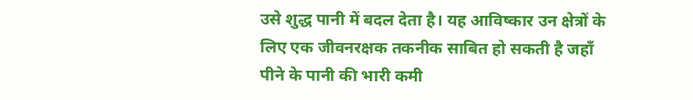उसे शुद्ध पानी में बदल देता है। यह आविष्कार उन क्षेत्रों के लिए एक जीवनरक्षक तकनीक साबित हो सकती है जहाँ पीने के पानी की भारी कमी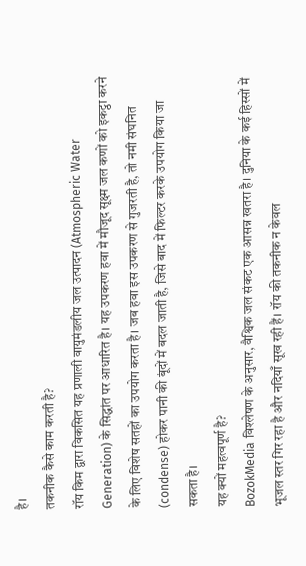है।
तकनीक कैसे काम करती है?
रॉय किम द्वारा विकसित यह प्रणाली वायुमंडलीय जल उत्पादन (Atmospheric Water Generation) के सिद्धांत पर आधारित है। यह उपकरण हवा में मौजूद सूक्ष्म जल कणों को इकट्ठा करने के लिए विशेष सतहों का उपयोग करता है। जब हवा इस उपकरण से गुजरती है, तो नमी संघनित (condense) होकर पानी की बूंदों में बदल जाती है, जिसे बाद में फिल्टर करके उपयोग किया जा सकता है।
यह क्यों महत्वपूर्ण है?
BozokMedia विश्लेषण के अनुसार, वैश्विक जल संकट एक आसन्न खतरा है। दुनिया के कई हिस्सों में भूजल स्तर गिर रहा है और नदियाँ सूख रही हैं। रॉय की तकनीक न केवल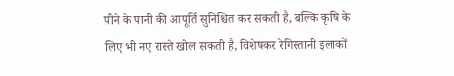पीने के पानी की आपूर्ति सुनिश्चित कर सकती है, बल्कि कृषि के लिए भी नए रास्ते खोल सकती है, विशेषकर रेगिस्तानी इलाकों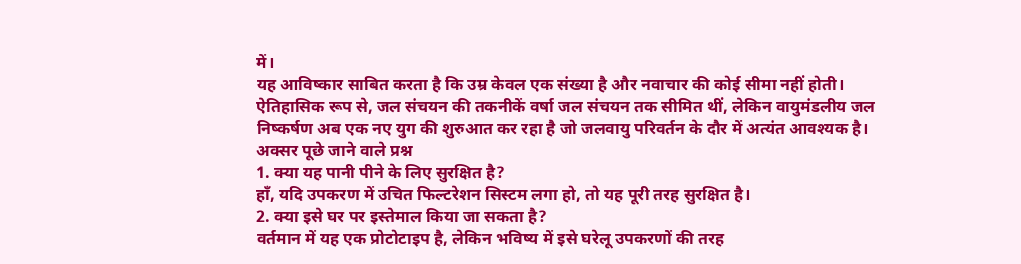में।
यह आविष्कार साबित करता है कि उम्र केवल एक संख्या है और नवाचार की कोई सीमा नहीं होती।
ऐतिहासिक रूप से, जल संचयन की तकनीकें वर्षा जल संचयन तक सीमित थीं, लेकिन वायुमंडलीय जल निष्कर्षण अब एक नए युग की शुरुआत कर रहा है जो जलवायु परिवर्तन के दौर में अत्यंत आवश्यक है।
अक्सर पूछे जाने वाले प्रश्न
1. क्या यह पानी पीने के लिए सुरक्षित है?
हाँ, यदि उपकरण में उचित फिल्टरेशन सिस्टम लगा हो, तो यह पूरी तरह सुरक्षित है।
2. क्या इसे घर पर इस्तेमाल किया जा सकता है?
वर्तमान में यह एक प्रोटोटाइप है, लेकिन भविष्य में इसे घरेलू उपकरणों की तरह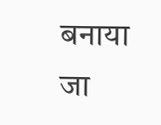बनाया जा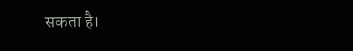सकता है।